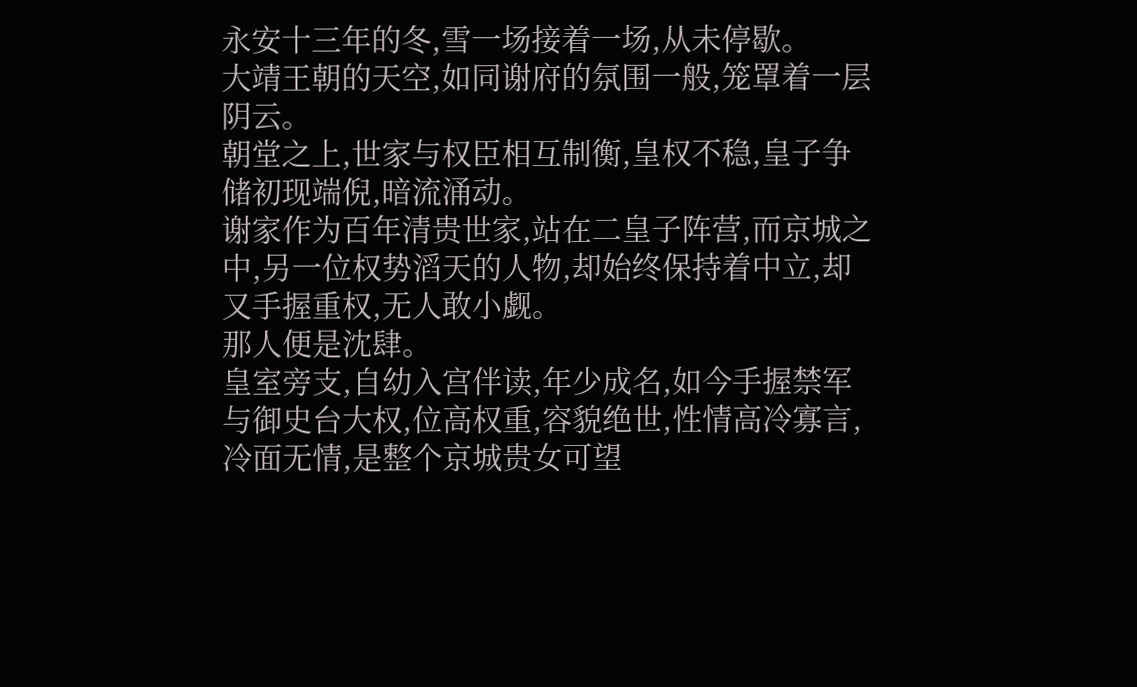永安十三年的冬,雪一场接着一场,从未停歇。
大靖王朝的天空,如同谢府的氛围一般,笼罩着一层阴云。
朝堂之上,世家与权臣相互制衡,皇权不稳,皇子争储初现端倪,暗流涌动。
谢家作为百年清贵世家,站在二皇子阵营,而京城之中,另一位权势滔天的人物,却始终保持着中立,却又手握重权,无人敢小觑。
那人便是沈肆。
皇室旁支,自幼入宫伴读,年少成名,如今手握禁军与御史台大权,位高权重,容貌绝世,性情高冷寡言,冷面无情,是整个京城贵女可望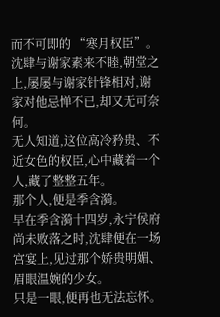而不可即的 “寒月权臣”。
沈肆与谢家素来不睦,朝堂之上,屡屡与谢家针锋相对,谢家对他忌惮不已,却又无可奈何。
无人知道,这位高冷矜贵、不近女色的权臣,心中藏着一个人,藏了整整五年。
那个人,便是季含漪。
早在季含漪十四岁,永宁侯府尚未败落之时,沈肆便在一场宫宴上,见过那个娇贵明媚、眉眼温婉的少女。
只是一眼,便再也无法忘怀。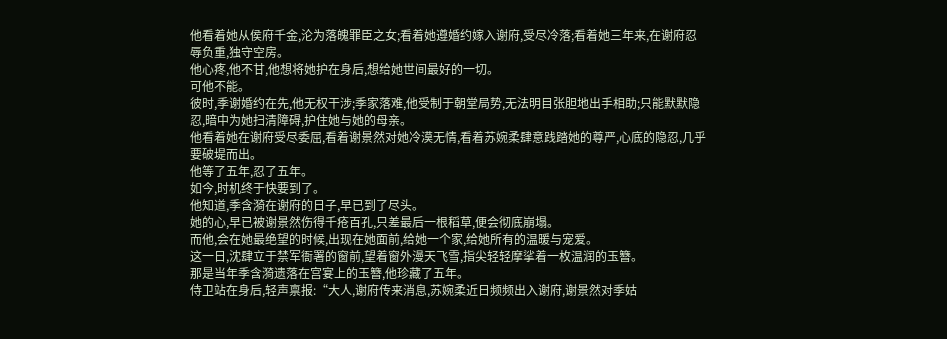他看着她从侯府千金,沦为落魄罪臣之女;看着她遵婚约嫁入谢府,受尽冷落;看着她三年来,在谢府忍辱负重,独守空房。
他心疼,他不甘,他想将她护在身后,想给她世间最好的一切。
可他不能。
彼时,季谢婚约在先,他无权干涉;季家落难,他受制于朝堂局势,无法明目张胆地出手相助;只能默默隐忍,暗中为她扫清障碍,护住她与她的母亲。
他看着她在谢府受尽委屈,看着谢景然对她冷漠无情,看着苏婉柔肆意践踏她的尊严,心底的隐忍,几乎要破堤而出。
他等了五年,忍了五年。
如今,时机终于快要到了。
他知道,季含漪在谢府的日子,早已到了尽头。
她的心,早已被谢景然伤得千疮百孔,只差最后一根稻草,便会彻底崩塌。
而他,会在她最绝望的时候,出现在她面前,给她一个家,给她所有的温暖与宠爱。
这一日,沈肆立于禁军衙署的窗前,望着窗外漫天飞雪,指尖轻轻摩挲着一枚温润的玉簪。
那是当年季含漪遗落在宫宴上的玉簪,他珍藏了五年。
侍卫站在身后,轻声禀报:“大人,谢府传来消息,苏婉柔近日频频出入谢府,谢景然对季姑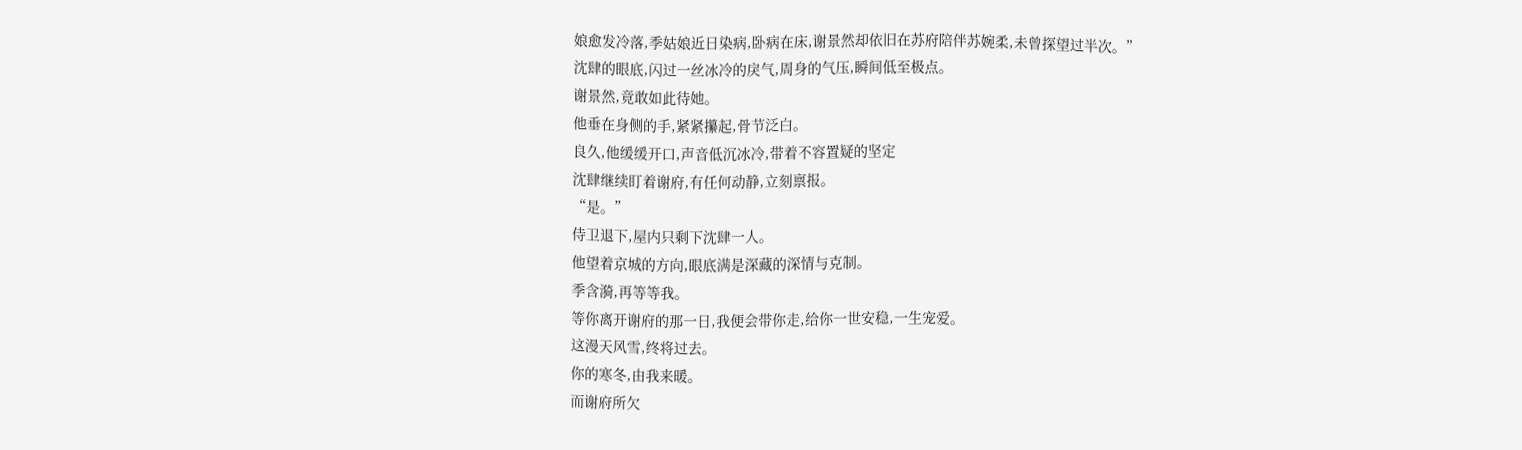娘愈发冷落,季姑娘近日染病,卧病在床,谢景然却依旧在苏府陪伴苏婉柔,未曾探望过半次。”
沈肆的眼底,闪过一丝冰冷的戾气,周身的气压,瞬间低至极点。
谢景然,竟敢如此待她。
他垂在身侧的手,紧紧攥起,骨节泛白。
良久,他缓缓开口,声音低沉冰冷,带着不容置疑的坚定
沈肆继续盯着谢府,有任何动静,立刻禀报。
“是。”
侍卫退下,屋内只剩下沈肆一人。
他望着京城的方向,眼底满是深藏的深情与克制。
季含漪,再等等我。
等你离开谢府的那一日,我便会带你走,给你一世安稳,一生宠爱。
这漫天风雪,终将过去。
你的寒冬,由我来暖。
而谢府所欠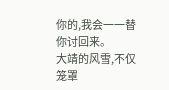你的,我会一一替你讨回来。
大靖的风雪,不仅笼罩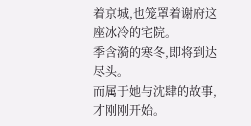着京城,也笼罩着谢府这座冰冷的宅院。
季含漪的寒冬,即将到达尽头。
而属于她与沈肆的故事,才刚刚开始。